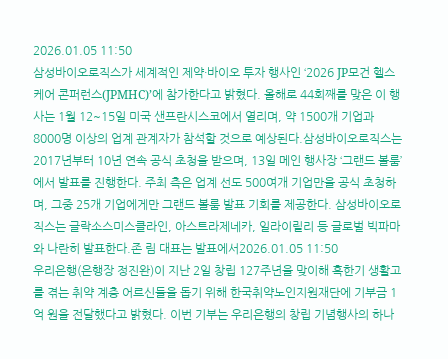2026.01.05 11:50
삼성바이오로직스가 세계적인 제약·바이오 투자 행사인 ‘2026 JP모건 헬스케어 콘퍼런스(JPMHC)’에 참가한다고 밝혔다. 올해로 44회째를 맞은 이 행사는 1월 12~15일 미국 샌프란시스코에서 열리며, 약 1500개 기업과 8000명 이상의 업계 관계자가 참석할 것으로 예상된다.삼성바이오로직스는 2017년부터 10년 연속 공식 초청을 받으며, 13일 메인 행사장 ‘그랜드 볼룸’에서 발표를 진행한다. 주최 측은 업계 선도 500여개 기업만을 공식 초청하며, 그중 25개 기업에게만 그랜드 볼룸 발표 기회를 제공한다. 삼성바이오로직스는 글락소스미스클라인, 아스트라제네카, 일라이릴리 등 글로벌 빅파마와 나란히 발표한다.존 림 대표는 발표에서2026.01.05 11:50
우리은행(은행장 정진완)이 지난 2일 창립 127주년을 맞이해 혹한기 생활고를 겪는 취약 계층 어르신들을 돕기 위해 한국취약노인지원재단에 기부금 1억 원을 전달했다고 밝혔다. 이번 기부는 우리은행의 창립 기념행사의 하나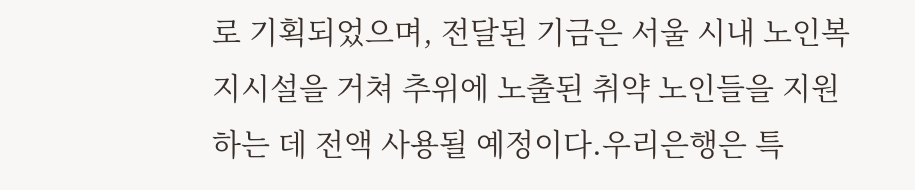로 기획되었으며, 전달된 기금은 서울 시내 노인복지시설을 거쳐 추위에 노출된 취약 노인들을 지원하는 데 전액 사용될 예정이다.우리은행은 특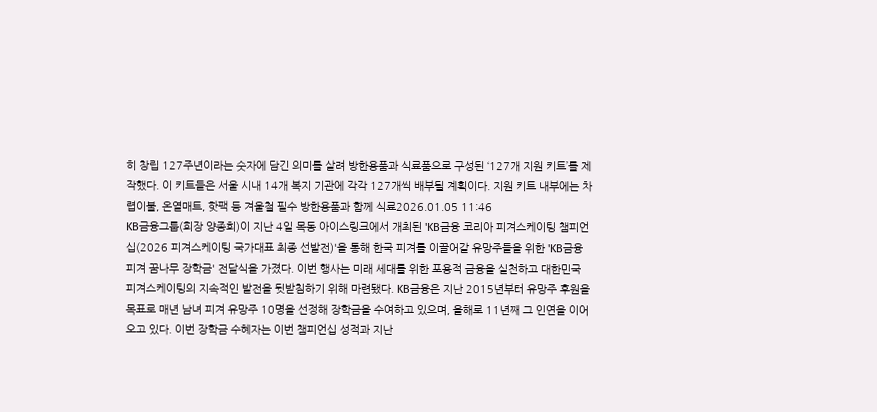히 창립 127주년이라는 숫자에 담긴 의미를 살려 방한용품과 식료품으로 구성된 ‘127개 지원 키트’를 제작했다. 이 키트들은 서울 시내 14개 복지 기관에 각각 127개씩 배부될 계획이다. 지원 키트 내부에는 차렵이불, 온열매트, 핫팩 등 겨울철 필수 방한용품과 함께 식료2026.01.05 11:46
KB금융그룹(회장 양종희)이 지난 4일 목동 아이스링크에서 개최된 'KB금융 코리아 피겨스케이팅 챔피언십(2026 피겨스케이팅 국가대표 최종 선발전)'을 통해 한국 피겨를 이끌어갈 유망주들을 위한 'KB금융 피겨 꿈나무 장학금' 전달식을 가졌다. 이번 행사는 미래 세대를 위한 포용적 금융을 실천하고 대한민국 피겨스케이팅의 지속적인 발전을 뒷받침하기 위해 마련됐다. KB금융은 지난 2015년부터 유망주 후원을 목표로 매년 남녀 피겨 유망주 10명을 선정해 장학금을 수여하고 있으며, 올해로 11년째 그 인연을 이어오고 있다. 이번 장학금 수혜자는 이번 챔피언십 성적과 지난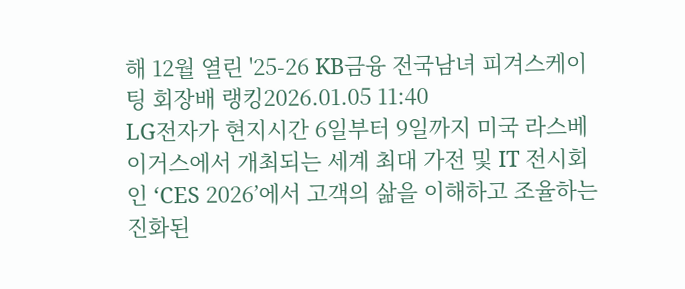해 12월 열린 '25-26 KB금융 전국남녀 피겨스케이팅 회장배 랭킹2026.01.05 11:40
LG전자가 현지시간 6일부터 9일까지 미국 라스베이거스에서 개최되는 세계 최대 가전 및 IT 전시회인 ‘CES 2026’에서 고객의 삶을 이해하고 조율하는 진화된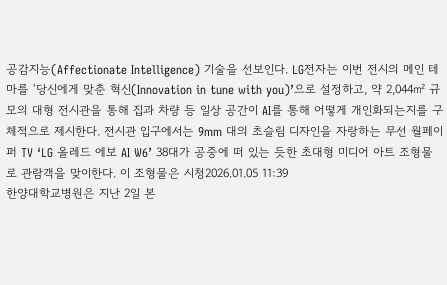공감지능(Affectionate Intelligence) 기술을 선보인다. LG전자는 이번 전시의 메인 테마를 ‘당신에게 맞춘 혁신(Innovation in tune with you)’으로 설정하고, 약 2,044㎡ 규모의 대형 전시관을 통해 집과 차량 등 일상 공간이 AI를 통해 어떻게 개인화되는지를 구체적으로 제시한다. 전시관 입구에서는 9mm 대의 초슬림 디자인을 자랑하는 무선 월페이퍼 TV ‘LG 올레드 에보 AI W6’ 38대가 공중에 떠 있는 듯한 초대형 미디어 아트 조형물로 관람객을 맞이한다. 이 조형물은 시청2026.01.05 11:39
한양대학교병원은 지난 2일 본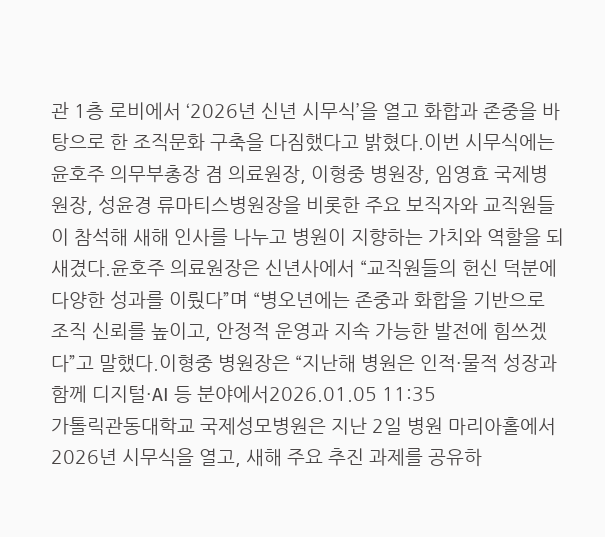관 1층 로비에서 ‘2026년 신년 시무식’을 열고 화합과 존중을 바탕으로 한 조직문화 구축을 다짐했다고 밝혔다.이번 시무식에는 윤호주 의무부총장 겸 의료원장, 이형중 병원장, 임영효 국제병원장, 성윤경 류마티스병원장을 비롯한 주요 보직자와 교직원들이 참석해 새해 인사를 나누고 병원이 지향하는 가치와 역할을 되새겼다.윤호주 의료원장은 신년사에서 “교직원들의 헌신 덕분에 다양한 성과를 이뤘다”며 “병오년에는 존중과 화합을 기반으로 조직 신뢰를 높이고, 안정적 운영과 지속 가능한 발전에 힘쓰겠다”고 말했다.이형중 병원장은 “지난해 병원은 인적·물적 성장과 함께 디지털·AI 등 분야에서2026.01.05 11:35
가톨릭관동대학교 국제성모병원은 지난 2일 병원 마리아홀에서 2026년 시무식을 열고, 새해 주요 추진 과제를 공유하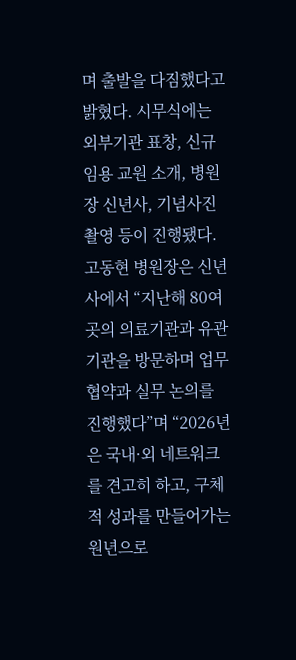며 출발을 다짐했다고 밝혔다. 시무식에는 외부기관 표창, 신규 임용 교원 소개, 병원장 신년사, 기념사진 촬영 등이 진행됐다.고동현 병원장은 신년사에서 “지난해 80여 곳의 의료기관과 유관기관을 방문하며 업무협약과 실무 논의를 진행했다”며 “2026년은 국내·외 네트워크를 견고히 하고, 구체적 성과를 만들어가는 원년으로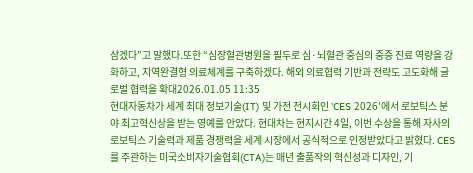삼겠다”고 말했다.또한 “심장혈관병원을 필두로 심·뇌혈관 중심의 중증 진료 역량을 강화하고, 지역완결형 의료체계를 구축하겠다. 해외 의료협력 기반과 전략도 고도화해 글로벌 협력을 확대2026.01.05 11:35
현대자동차가 세계 최대 정보기술(IT) 및 가전 전시회인 'CES 2026'에서 로보틱스 분야 최고혁신상을 받는 영예를 안았다. 현대차는 현지시간 4일, 이번 수상을 통해 자사의 로보틱스 기술력과 제품 경쟁력을 세계 시장에서 공식적으로 인정받았다고 밝혔다. CES를 주관하는 미국소비자기술협회(CTA)는 매년 출품작의 혁신성과 디자인, 기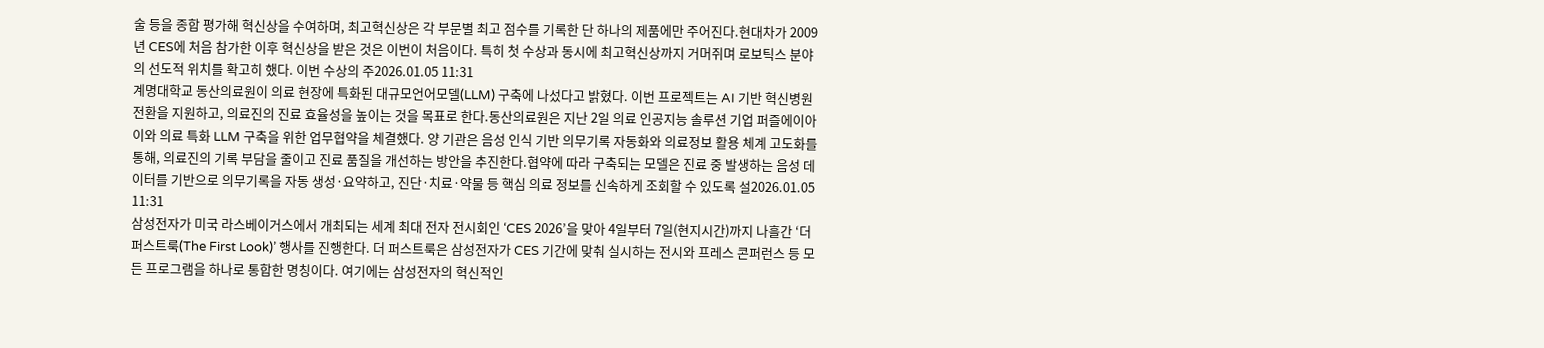술 등을 종합 평가해 혁신상을 수여하며, 최고혁신상은 각 부문별 최고 점수를 기록한 단 하나의 제품에만 주어진다.현대차가 2009년 CES에 처음 참가한 이후 혁신상을 받은 것은 이번이 처음이다. 특히 첫 수상과 동시에 최고혁신상까지 거머쥐며 로보틱스 분야의 선도적 위치를 확고히 했다. 이번 수상의 주2026.01.05 11:31
계명대학교 동산의료원이 의료 현장에 특화된 대규모언어모델(LLM) 구축에 나섰다고 밝혔다. 이번 프로젝트는 AI 기반 혁신병원 전환을 지원하고, 의료진의 진료 효율성을 높이는 것을 목표로 한다.동산의료원은 지난 2일 의료 인공지능 솔루션 기업 퍼즐에이아이와 의료 특화 LLM 구축을 위한 업무협약을 체결했다. 양 기관은 음성 인식 기반 의무기록 자동화와 의료정보 활용 체계 고도화를 통해, 의료진의 기록 부담을 줄이고 진료 품질을 개선하는 방안을 추진한다.협약에 따라 구축되는 모델은 진료 중 발생하는 음성 데이터를 기반으로 의무기록을 자동 생성·요약하고, 진단·치료·약물 등 핵심 의료 정보를 신속하게 조회할 수 있도록 설2026.01.05 11:31
삼성전자가 미국 라스베이거스에서 개최되는 세계 최대 전자 전시회인 ‘CES 2026’을 맞아 4일부터 7일(현지시간)까지 나흘간 ‘더 퍼스트룩(The First Look)’ 행사를 진행한다. 더 퍼스트룩은 삼성전자가 CES 기간에 맞춰 실시하는 전시와 프레스 콘퍼런스 등 모든 프로그램을 하나로 통합한 명칭이다. 여기에는 삼성전자의 혁신적인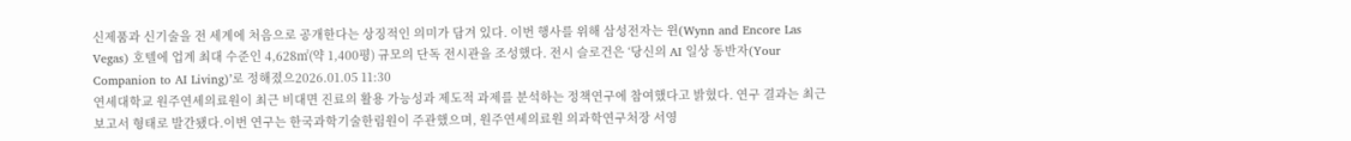신제품과 신기술을 전 세계에 처음으로 공개한다는 상징적인 의미가 담겨 있다. 이번 행사를 위해 삼성전자는 윈(Wynn and Encore Las Vegas) 호텔에 업계 최대 수준인 4,628㎡(약 1,400평) 규모의 단독 전시관을 조성했다. 전시 슬로건은 ‘당신의 AI 일상 동반자(Your Companion to AI Living)’로 정해졌으2026.01.05 11:30
연세대학교 원주연세의료원이 최근 비대면 진료의 활용 가능성과 제도적 과제를 분석하는 정책연구에 참여했다고 밝혔다. 연구 결과는 최근 보고서 형태로 발간됐다.이번 연구는 한국과학기술한림원이 주관했으며, 원주연세의료원 의과학연구처장 서영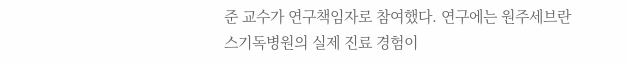준 교수가 연구책임자로 참여했다. 연구에는 원주세브란스기독병원의 실제 진료 경험이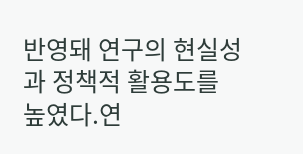반영돼 연구의 현실성과 정책적 활용도를 높였다.연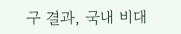구 결과, 국내 비대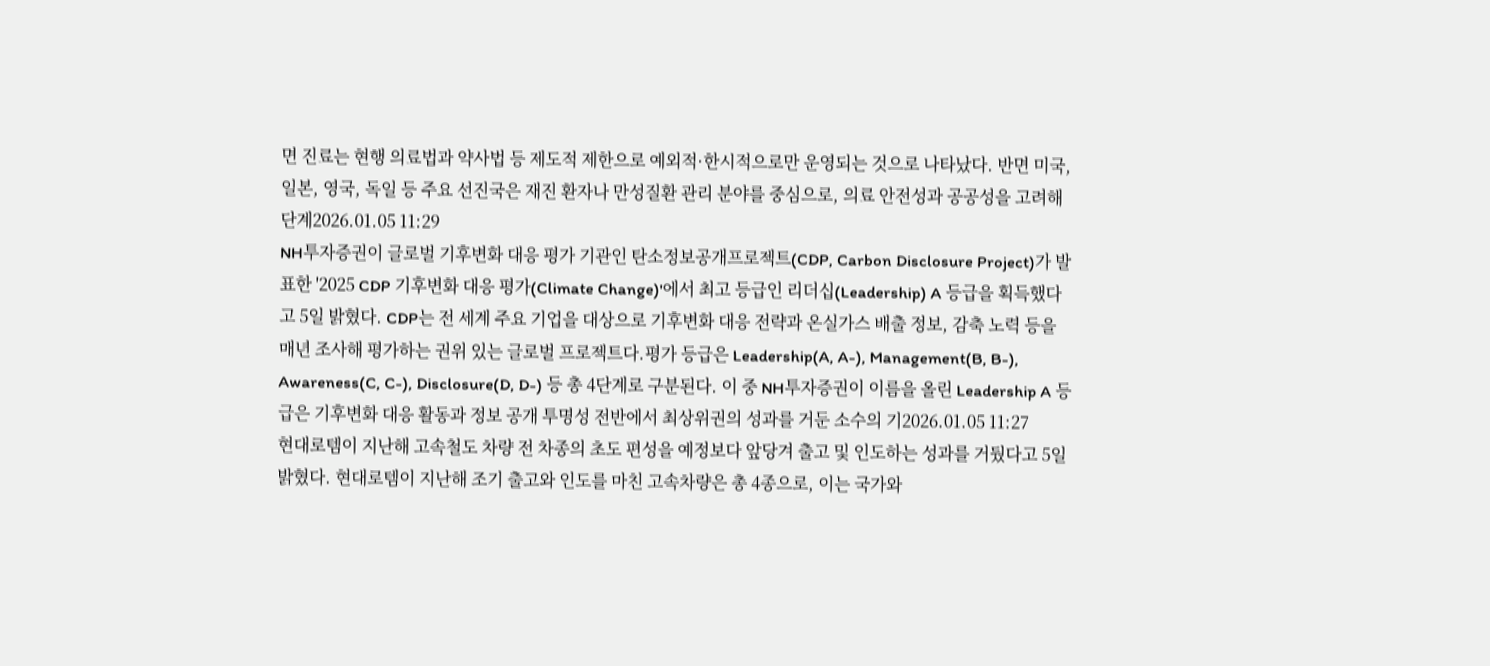면 진료는 현행 의료법과 약사법 등 제도적 제한으로 예외적·한시적으로만 운영되는 것으로 나타났다. 반면 미국, 일본, 영국, 독일 등 주요 선진국은 재진 환자나 만성질환 관리 분야를 중심으로, 의료 안전성과 공공성을 고려해 단계2026.01.05 11:29
NH투자증권이 글로벌 기후변화 대응 평가 기관인 탄소정보공개프로젝트(CDP, Carbon Disclosure Project)가 발표한 '2025 CDP 기후변화 대응 평가(Climate Change)'에서 최고 등급인 리더십(Leadership) A 등급을 획득했다고 5일 밝혔다. CDP는 전 세계 주요 기업을 대상으로 기후변화 대응 전략과 온실가스 배출 정보, 감축 노력 등을 매년 조사해 평가하는 권위 있는 글로벌 프로젝트다.평가 등급은 Leadership(A, A-), Management(B, B-), Awareness(C, C-), Disclosure(D, D-) 등 총 4단계로 구분된다. 이 중 NH투자증권이 이름을 올린 Leadership A 등급은 기후변화 대응 활동과 정보 공개 투명성 전반에서 최상위권의 성과를 거둔 소수의 기2026.01.05 11:27
현대로템이 지난해 고속철도 차량 전 차종의 초도 편성을 예정보다 앞당겨 출고 및 인도하는 성과를 거뒀다고 5일 밝혔다. 현대로템이 지난해 조기 출고와 인도를 마친 고속차량은 총 4종으로, 이는 국가와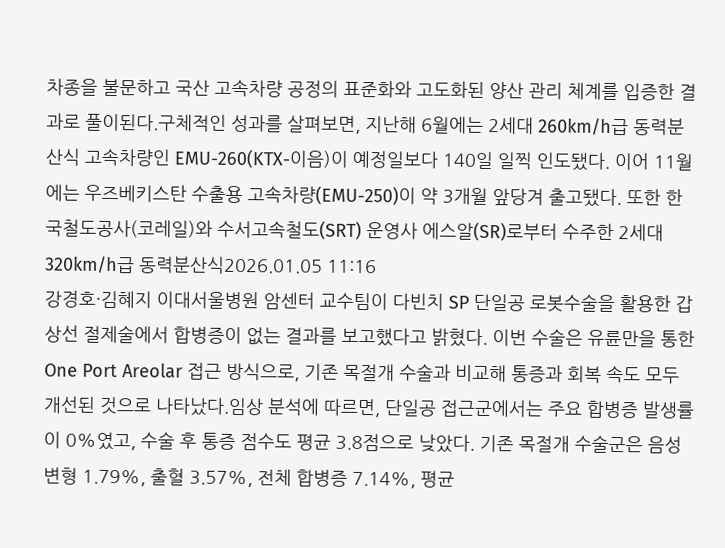차종을 불문하고 국산 고속차량 공정의 표준화와 고도화된 양산 관리 체계를 입증한 결과로 풀이된다.구체적인 성과를 살펴보면, 지난해 6월에는 2세대 260km/h급 동력분산식 고속차량인 EMU-260(KTX-이음)이 예정일보다 140일 일찍 인도됐다. 이어 11월에는 우즈베키스탄 수출용 고속차량(EMU-250)이 약 3개월 앞당겨 출고됐다. 또한 한국철도공사(코레일)와 수서고속철도(SRT) 운영사 에스알(SR)로부터 수주한 2세대 320km/h급 동력분산식2026.01.05 11:16
강경호·김혜지 이대서울병원 암센터 교수팀이 다빈치 SP 단일공 로봇수술을 활용한 갑상선 절제술에서 합병증이 없는 결과를 보고했다고 밝혔다. 이번 수술은 유륜만을 통한 One Port Areolar 접근 방식으로, 기존 목절개 수술과 비교해 통증과 회복 속도 모두 개선된 것으로 나타났다.임상 분석에 따르면, 단일공 접근군에서는 주요 합병증 발생률이 0%였고, 수술 후 통증 점수도 평균 3.8점으로 낮았다. 기존 목절개 수술군은 음성 변형 1.79%, 출혈 3.57%, 전체 합병증 7.14%, 평균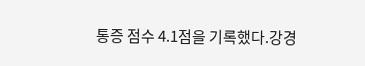통증 점수 4.1점을 기록했다.강경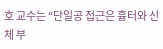호 교수는 “단일공 접근은 흉터와 신체 부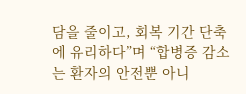담을 줄이고, 회복 기간 단축에 유리하다”며 “합병증 감소는 환자의 안전뿐 아니